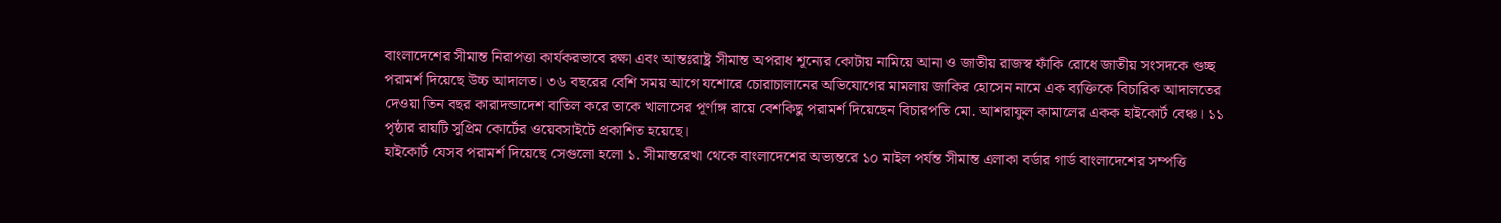বাংলাদেশের সীমান্ত নিরাপত্তা কার্যকরভাবে রক্ষা এবং আন্তঃরাষ্ট্র সীমান্ত অপরাধ শূন্যের কোটায় নামিয়ে আনা ও জাতীয় রাজস্ব ফাঁকি রোধে জাতীয় সংসদকে গুচ্ছ পরামর্শ দিয়েছে উচ্চ আদালত। ৩৬ বছরের বেশি সময় আগে যশোরে চোরাচালানের অভিযোগের মামলায় জাকির হোসেন নামে এক ব্যক্তিকে বিচারিক আদালতের দেওয়া তিন বছর কারাদন্ডাদেশ বাতিল করে তাকে খালাসের পূর্ণাঙ্গ রায়ে বেশকিছু পরামর্শ দিয়েছেন বিচারপতি মো. আশরাফুল কামালের একক হাইকোর্ট বেঞ্চ। ১১ পৃষ্ঠার রায়টি সুপ্রিম কোর্টের ওয়েবসাইটে প্রকাশিত হয়েছে।
হাইকোর্ট যেসব পরামর্শ দিয়েছে সেগুলো হলো ১. সীমান্তরেখা থেকে বাংলাদেশের অভ্যন্তরে ১০ মাইল পর্যন্ত সীমান্ত এলাকা বর্ডার গার্ড বাংলাদেশের সম্পত্তি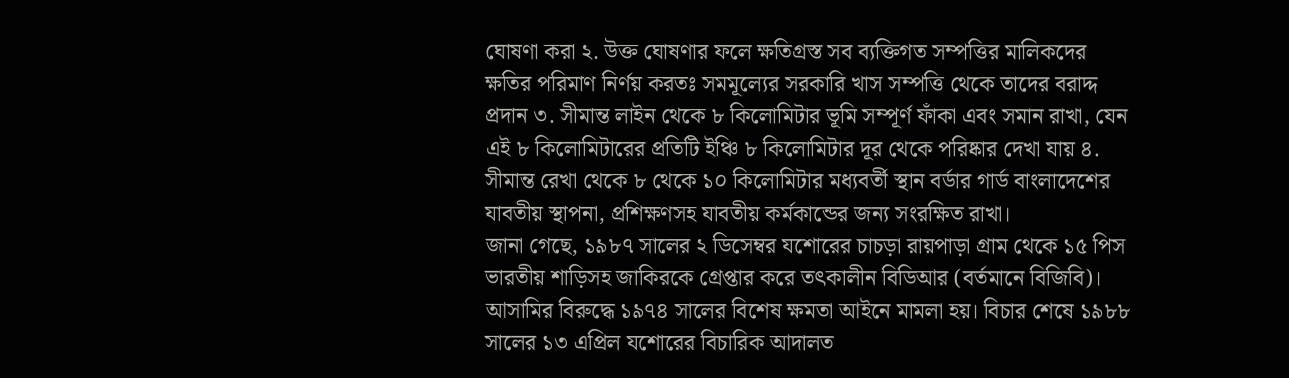ঘোষণা করা ২. উক্ত ঘোষণার ফলে ক্ষতিগ্রস্ত সব ব্যক্তিগত সম্পত্তির মালিকদের ক্ষতির পরিমাণ নির্ণয় করতঃ সমমূল্যের সরকারি খাস সম্পত্তি থেকে তাদের বরাদ্দ প্রদান ৩. সীমান্ত লাইন থেকে ৮ কিলোমিটার ভূমি সম্পূর্ণ ফাঁকা এবং সমান রাখা, যেন এই ৮ কিলোমিটারের প্রতিটি ইঞ্চি ৮ কিলোমিটার দূর থেকে পরিষ্কার দেখা যায় ৪. সীমান্ত রেখা থেকে ৮ থেকে ১০ কিলোমিটার মধ্যবর্তী স্থান বর্ডার গার্ড বাংলাদেশের যাবতীয় স্থাপনা, প্রশিক্ষণসহ যাবতীয় কর্মকান্ডের জন্য সংরক্ষিত রাখা।
জানা গেছে, ১৯৮৭ সালের ২ ডিসেম্বর যশোরের চাচড়া রায়পাড়া গ্রাম থেকে ১৫ পিস ভারতীয় শাড়িসহ জাকিরকে গ্রেপ্তার করে তৎকালীন বিডিআর (বর্তমানে বিজিবি)। আসামির বিরুদ্ধে ১৯৭৪ সালের বিশেষ ক্ষমতা আইনে মামলা হয়। বিচার শেষে ১৯৮৮ সালের ১৩ এপ্রিল যশোরের বিচারিক আদালত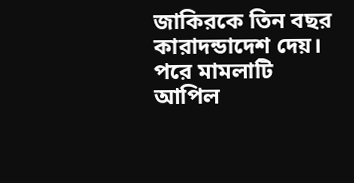জাকিরকে তিন বছর কারাদন্ডাদেশ দেয়। পরে মামলাটি আপিল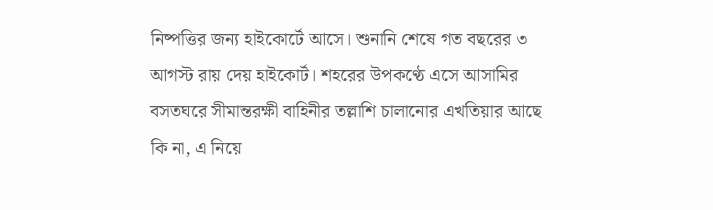নিষ্পত্তির জন্য হাইকোর্টে আসে। শুনানি শেষে গত বছরের ৩ আগস্ট রায় দেয় হাইকোর্ট। শহরের উপকণ্ঠে এসে আসামির বসতঘরে সীমান্তরক্ষী বাহিনীর তল্লাশি চালানোর এখতিয়ার আছে কি না, এ নিয়ে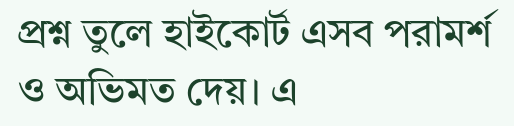প্রশ্ন তুলে হাইকোর্ট এসব পরামর্শ ও অভিমত দেয়। এ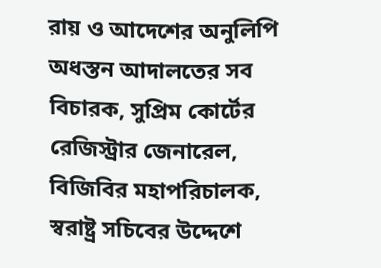রায় ও আদেশের অনুলিপি অধস্তন আদালতের সব বিচারক, সুপ্রিম কোর্টের রেজিস্ট্রার জেনারেল, বিজিবির মহাপরিচালক, স্বরাষ্ট্র সচিবের উদ্দেশে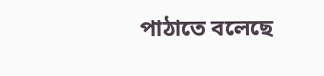পাঠাতে বলেছে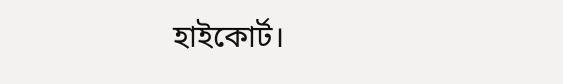হাইকোর্ট।